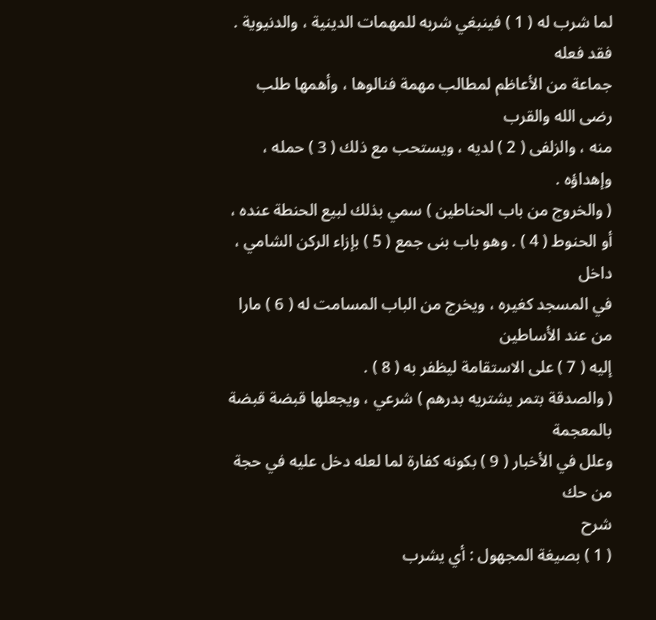لما شرب له ( 1 ) فينبغي شربه للمهمات الدينية ، والدنيوية . فقد فعله
جماعة من الأعاظم لمطالب مهمة فنالوها ، وأهمها طلب رضى الله والقرب
منه ، والزلفى ( 2 ) لديه ، ويستحب مع ذلك ( 3 ) حمله ، وإهداؤه .
( والخروج من باب الحناطين ) سمي بذلك لبيع الحنطة عنده ،
أو الحنوط ( 4 ) . وهو باب بنى جمع ( 5 ) بإزاء الركن الشامي ، داخل
في المسجد كغيره ، ويخرج من الباب المسامت له ( 6 ) مارا من عند الأساطين
إليه ( 7 ) على الاستقامة ليظفر به ( 8 ) .
( والصدقة بتمر يشتريه بدرهم ) شرعي ، ويجعلها قبضة قبضة بالمعجمة
وعلل في الأخبار ( 9 ) بكونه كفارة لما لعله دخل عليه في حجة من حك
شرح
( 1 ) بصيغة المجهول : أي يشرب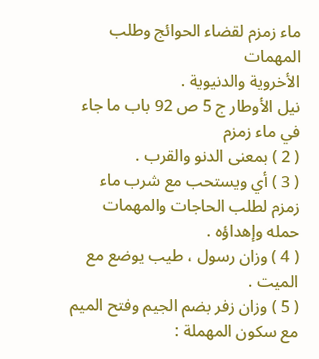ماء زمزم لقضاء الحوائج وطلب المهمات
الأخروية والدنيوية .
نيل الأوطار ج 5 ص 92 باب ما جاء في ماء زمزم
( 2 ) بمعنى الدنو والقرب .
( 3 ) أي ويستحب مع شرب ماء زمزم لطلب الحاجات والمهمات
حمله وإهداؤه .
( 4 ) وزان رسول ، طيب يوضع مع الميت .
( 5 ) وزان زفر بضم الجيم وفتح الميم مع سكون المهملة :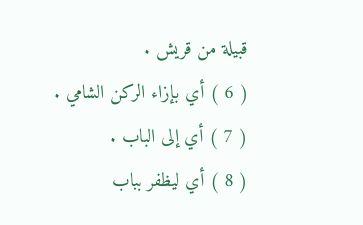قبيلة من قريش .
( 6 ) أي بإزاء الركن الشامي .
( 7 ) أي إلى الباب .
( 8 ) أي ليظفر بباب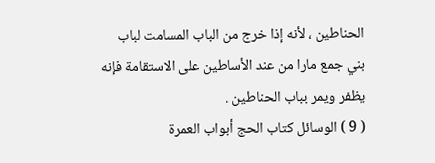الحناطين ، لأنه إذا خرج من الباب المسامت لباب
بني جمع مارا من عند الأساطين على الاستقامة فإنه يظفر ويمر بباب الحناطين .
( 9 ) الوسائل كتاب الحج أبواب العمرة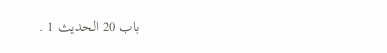باب 20 الحديث 1 .